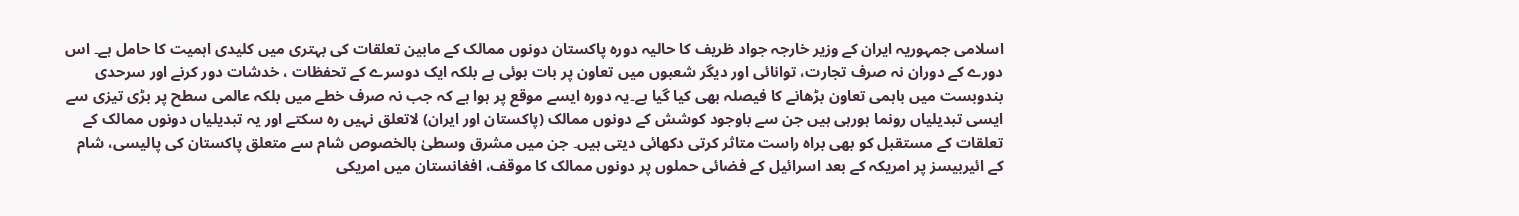اسلامی جمہوریہ ایران کے وزیر خارجہ جواد ظریف کا حالیہ دورہ پاکستان دونوں ممالک کے مابین تعلقات کی بہتری میں کلیدی اہمیت کا حامل ہے۔ اس دورے کے دوران نہ صرف تجارت، توانائی اور دیگر شعبوں میں تعاون پر بات ہوئی ہے بلکہ ایک دوسرے کے تحفظات ، خدشات دور کرنے اور سرحدی بندوبست میں باہمی تعاون بڑھانے کا فیصلہ بھی کیا گیا ہے۔یہ دورہ ایسے موقع پر ہوا ہے کہ جب نہ صرف خطے میں بلکہ عالمی سطح پر بڑی تیزی سے ایسی تبدیلیاں رونما ہورہی ہیں جن سے باوجود کوشش کے دونوں ممالک (پاکستان اور ایران) لاتعلق نہیں رہ سکتے اور یہ تبدیلیاں دونوں ممالک کے تعلقات کے مستقبل کو بھی براہ راست متاثر کرتی دکھائی دیتی ہیں۔ جن میں مشرق وسطیٰ بالخصوص شام سے متعلق پاکستان کی پالیسی، شام کے ائیربیسز پر امریکہ کے بعد اسرائیل کے فضائی حملوں پر دونوں ممالک کا موقف، افغانستان میں امریکی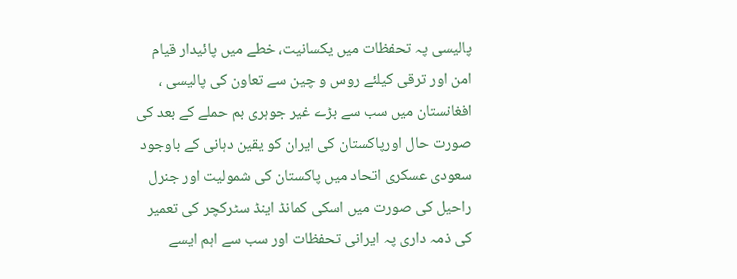پالیسی پہ تحفظات میں یکسانیت، خطے میں پائیدار قیام امن اور ترقی کیلئے روس و چین سے تعاون کی پالیسی ، افغانستان میں سب سے بڑے غیر جوہری بم حملے کے بعد کی صورت حال اورپاکستان کی ایران کو یقین دہانی کے باوجود سعودی عسکری اتحاد میں پاکستان کی شمولیت اور جنرل راحیل کی صورت میں اسکی کمانڈ اینڈ سٹرکچر کی تعمیر کی ذمہ داری پہ ایرانی تحفظات اور سب سے اہم ایسے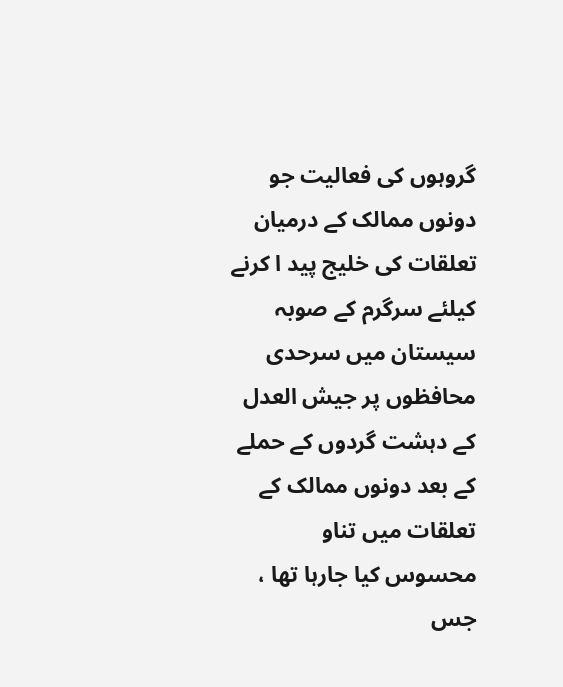گروہوں کی فعالیت جو دونوں ممالک کے درمیان تعلقات کی خلیج پید ا کرنے کیلئے سرگرم کے صوبہ سیستان میں سرحدی محافظوں پر جیش العدل کے دہشت گردوں کے حملے کے بعد دونوں ممالک کے تعلقات میں تناو محسوس کیا جارہا تھا ، جس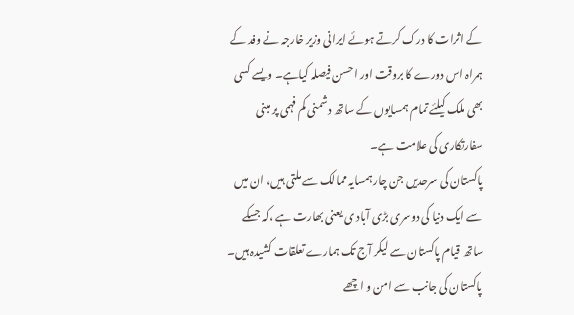کے اثرات کا درک کرتے ہوئے ایرانی وزیر خارجہ نے وفد کے ہمراہ اس دورے کا بروقت اور احسن فیصلہ کیاہے۔ ویسے کسی بھی ملک کیلئے تمام ہمسایوں کے ساتھ دشمنی کم فہمی پر مبنی سفارتکاری کی علامت ہے۔
پاکستان کی سرحدیں جن چار ہمسایہ ممالک سے ملتی ہیں، ان میں سے ایک دنیا کی دوسری بڑی آباد ی یعنی بھارت ہے ،کہ جسکے ساتھ قیام پاکستان سے لیکر آج تک ہمارے تعلقات کشیدہ ہیں۔ پاکستان کی جانب سے امن و اچھے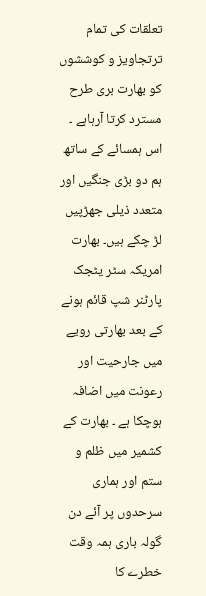تعلقات کی تمام ترتجاویز و کوششوں کو بھارت بری طرح مسترد کرتا آرہاہے ۔ اس ہمسائے کے ساتھ ہم دو بڑی جنگیں اور متعدد ذیلی جھڑپیں لڑ چکے ہیں۔ بھارت امریکہ سٹر یٹجک پارٹنر شپ قائم ہونے کے بعد بھارتی رویے میں جارحیت اور رعونت میں اضافہ ہوچکا ہے ۔ بھارت کے کشمیر میں ظلم و ستم اور ہماری سرحدوں پر آئے دن گولہ باری ہمہ وقت خطرے کا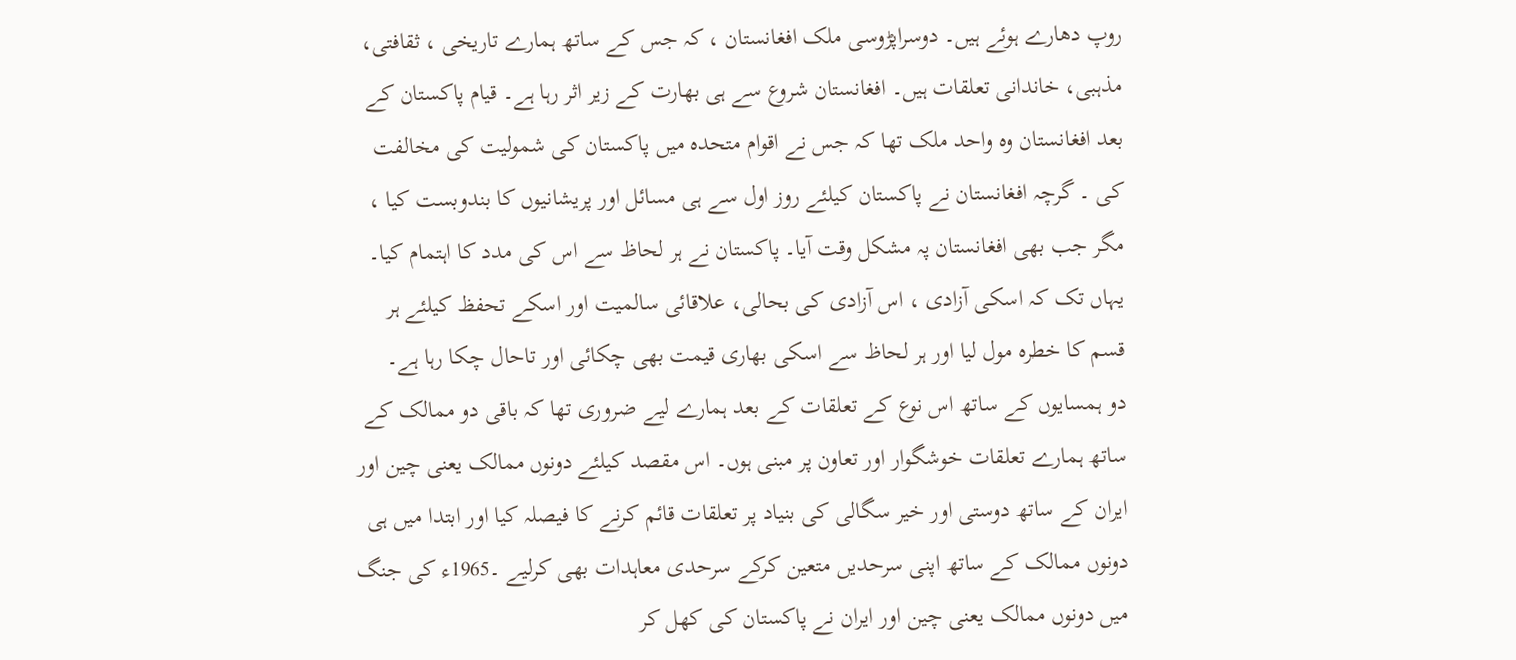روپ دھارے ہوئے ہیں۔ دوسراپڑوسی ملک افغانستان ، کہ جس کے ساتھ ہمارے تاریخی ، ثقافتی، مذہبی، خاندانی تعلقات ہیں۔ افغانستان شروع سے ہی بھارت کے زیر اثر رہا ہے۔ قیام پاکستان کے بعد افغانستان وہ واحد ملک تھا کہ جس نے اقوام متحدہ میں پاکستان کی شمولیت کی مخالفت کی ۔ گرچہ افغانستان نے پاکستان کیلئے روز اول سے ہی مسائل اور پریشانیوں کا بندوبست کیا ، مگر جب بھی افغانستان پہ مشکل وقت آیا۔ پاکستان نے ہر لحاظ سے اس کی مدد کا اہتمام کیا۔ یہاں تک کہ اسکی آزادی ، اس آزادی کی بحالی، علاقائی سالمیت اور اسکے تحفظ کیلئے ہر قسم کا خطرہ مول لیا اور ہر لحاظ سے اسکی بھاری قیمت بھی چکائی اور تاحال چکا رہا ہے۔
دو ہمسایوں کے ساتھ اس نوع کے تعلقات کے بعد ہمارے لیے ضروری تھا کہ باقی دو ممالک کے ساتھ ہمارے تعلقات خوشگوار اور تعاون پر مبنی ہوں۔ اس مقصد کیلئے دونوں ممالک یعنی چین اور ایران کے ساتھ دوستی اور خیر سگالی کی بنیاد پر تعلقات قائم کرنے کا فیصلہ کیا اور ابتدا میں ہی دونوں ممالک کے ساتھ اپنی سرحدیں متعین کرکے سرحدی معاہدات بھی کرلیے ۔1965ء کی جنگ میں دونوں ممالک یعنی چین اور ایران نے پاکستان کی کھل کر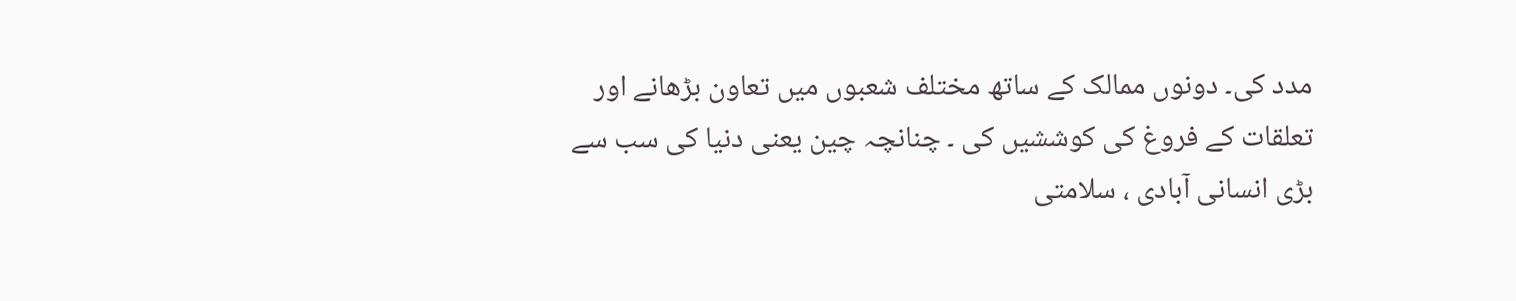مدد کی۔ دونوں ممالک کے ساتھ مختلف شعبوں میں تعاون بڑھانے اور تعلقات کے فروغ کی کوششیں کی ۔ چنانچہ چین یعنی دنیا کی سب سے بڑی انسانی آبادی ، سلامتی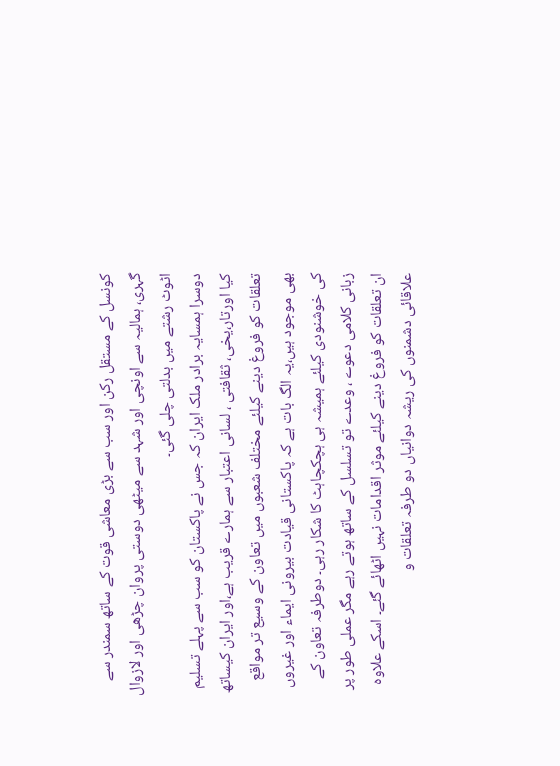کونسل کے مستقل رکن اور سب سے بڑی معاشی قوت کے ساتھ سمندر سے گہری، ہمالیہ سے اونچی اور شہد سے میٹھی دوستی پروان چڑھی اور لازوال اٹوٹ رشتے میں بدلتی چلی گئی۔
دوسرا ہمسایہ برادر ملک ایران کہ جس نے پاکستان کو سب سے پہلے تسلیم کیا اورتار،یخی، ثقافتی ، لسانی اعتبار سے ہمارے قریب ہے،اور ایران کیساتھ تعلقات کو فروغ دینے کیلئے مختلف شعبوں میں تعاون کے وسیع تر مواقع بھی موجود ہیں،یہ الگ بات ہے کہ پاکستانی قیادت بیرونی ایماء اور غیروں کی خوشنودی کیلئے ہمیشہ ہی ہچکچاہٹ کا شکار رہی۔ دوطرفہ تعاون کے زبانی کلامی دعوے ، وعدے تو تسلسل کے ساتھ ہوتے رہے مگر عملی طور پر ان تعلقات کو فروغ دینے کیلئے موثر اقدامات نہیں اٹھائے گئے۔ اسکے علاوہ علاقائی دشمنوں کی ریشہ دوانیاں دو طرفہ تعلقات و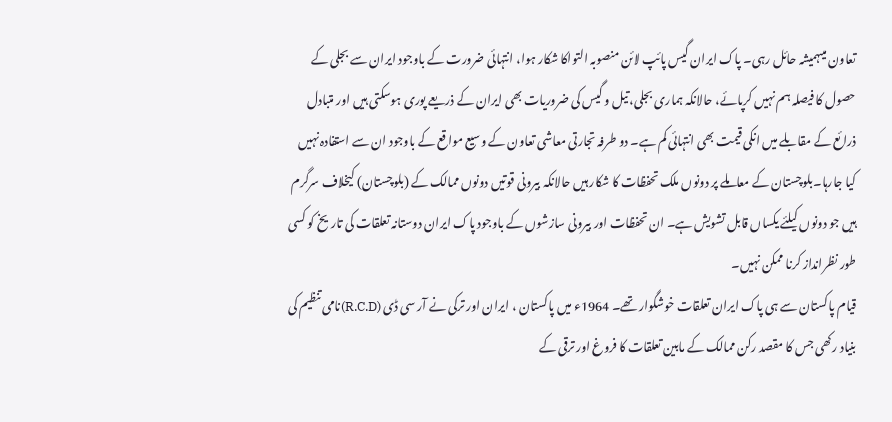تعاون میںہمیشہ حائل رہی۔ پاک ایران گیس پائپ لائن منصوبہ التواکا شکار ہوا، انتہائی ضرورت کے باوجود ایران سے بجلی کے حصول کا فیصلہ ہم نہیں کرپائے، حالانکہ ہماری بجلی، تیل و گیس کی ضروریات بھی ایران کے ذریعے پوری ہوسکتی ہیں اور متبادل ذرائع کے مقابلے میں انکی قیمت بھی انتہائی کم ہے۔ دو طرفہ تجارتی معاشی تعاون کے وسیع مواقع کے باوجود ان سے استفادہ نہیں کیا جارہا۔بلوچستان کے معاملے پر دونوں ملک تحفظات کا شکار ہیں حالانکہ بیرونی قوتیں دونوں ممالک کے (بلوچستان) کیخلاف سرگرم ہیں جو دونوں کیلئے یکساں قابل تشویش ہے۔ ان تحفظات اور بیرونی سازشوں کے باوجود پاک ایران دوستانہ تعلقات کی تاریخ کو کسی طور نظرانداز کرنا ممکن نہیں۔
قیام پاکستان سے ہی پاک ایران تعلقات خوشگوار تھے۔ 1964ء میں پاکستان ، ایران اور ترکی نے آر سی ڈی (R.C.D)نامی تنظیم کی بنیاد رکھی جس کا مقصد رکن ممالک کے مابین تعلقات کا فروغ اور ترقی کے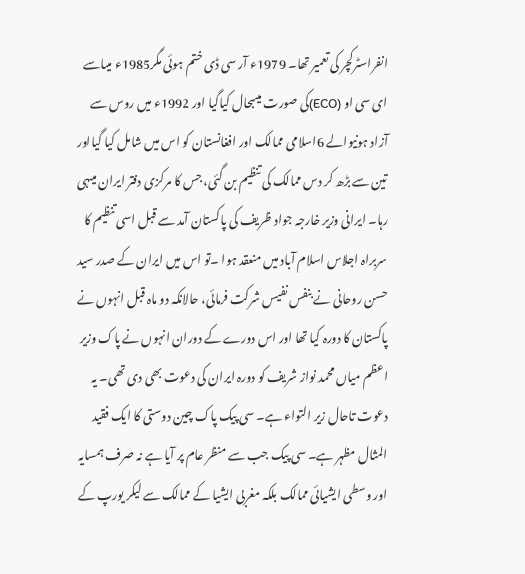انفراسٹرکچر کی تعمیر تھا۔ 1979ء آر سی ڈی ختم ہوئی مگر1985ء میںاسے ای سی او (ECO)کی صورت میںبحال کیاگیا اور 1992ء میں روس سے آزاد ہونیوالے 6اسلامی ممالک اور افغانستان کو اس میں شامل کیا گیااور تین سے بڑھ کر دس ممالک کی تنظیم بن گئی، جس کا مرکزی دفتر ایران میںہی رہا۔ ایرانی وزیر خارجہ جواد ظریف کی پاکستان آمد سے قبل اسی تنظیم کا سربراہ اجلاس اسلام آباد میں منعقد ہوا ۔تو اس میں ایران کے صدر سید حسن روحانی نے بنفس نفیس شرکت فرمائی، حالانکہ دو ماہ قبل انہوں نے پاکستان کا دورہ کیا تھا اور اس دورے کے دوران انہوں نے پاک وزیر اعظم میاں محمد نواز شریف کو دورہ ایران کی دعوت بھی دی تھی۔ یہ دعوت تاحال زیر التواء ہے۔ سی پیک پاک چین دوستی کا ایک فقید المثال مظہر ہے۔ سی پیک جب سے منظر عام پر آیا ہے نہ صرف ہمسایہ اور وسطی ایشیائی ممالک بلکہ مغربی ایشیا کے ممالک سے لیکر یورپ کے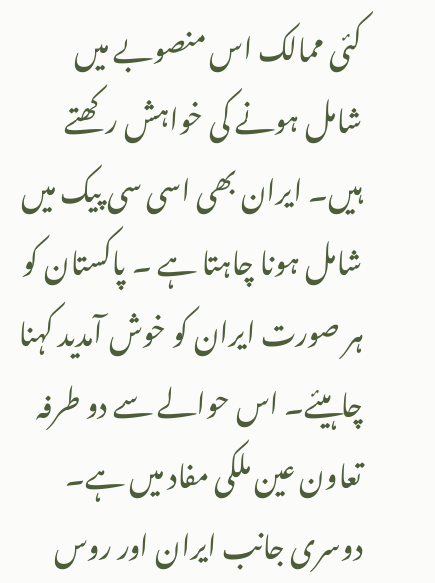کئی ممالک اس منصوبے میں شامل ہونے کی خواہش رکھتے ہیں۔ ایران بھی اسی سی پیک میں شامل ہونا چاہتا ہے ۔ پاکستان کو ہر صورت ایران کو خوش آمدید کہنا چاہیئے۔ اس حوالے سے دو طرفہ تعاون عین ملکی مفاد میں ہے۔ دوسری جانب ایران اور روس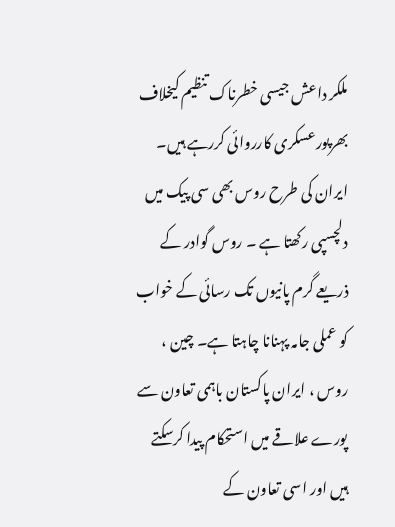ملکر داعش جیسی خطرناک تنظیم کیخلاف بھرپورعسکری کارروائی کررہے ہیں۔ ایران کی طرح روس بھی سی پیک میں دلچسپی رکھتا ہے ۔ روس گوادر کے ذریعے گرم پانیوں تک رسائی کے خواب کو عملی جامہ پہنانا چاہتا ہے۔ چین ، روس ، ایران پاکستان باہمی تعاون سے پورے علاقے میں استحکام پیدا کرسکتے ہیں اور اسی تعاون کے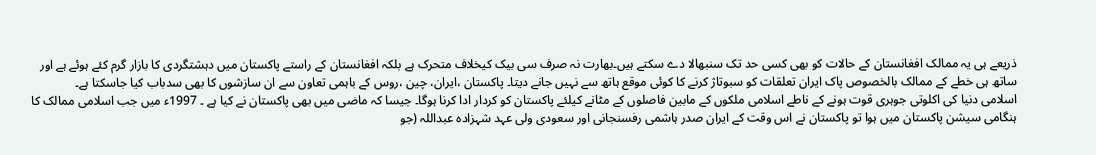ذریعے ہی یہ ممالک افغانستان کے حالات کو بھی کسی حد تک سنبھالا دے سکتے ہیں۔بھارت نہ صرف سی بیک کیخلاف متحرک ہے بلکہ افغانستان کے راستے پاکستان میں دہشتگردی کا بازار گرم کئے ہوئے ہے اور ساتھ ہی خطے کے ممالک بالخصوص پاک ایران تعلقات کو سبوتاژ کرنے کا کوئی موقع ہاتھ سے نہیں جانے دیتا۔ پاکستان ،ایران، چین ،روس کے باہمی تعاون سے ان سازشوں کا بھی سدباب کیا جاسکتا ہے۔
اسلامی دنیا کی اکلوتی جوہری قوت ہونے کے ناطے اسلامی ملکوں کے مابین فاصلوں کے مٹانے کیلئے پاکستان کو کردار ادا کرنا ہوگا۔ جیسا کہ ماضی میں بھی پاکستان نے کیا ہے ۔ 1997ء میں جب اسلامی ممالک کا ہنگامی سیشن پاکستان میں ہوا تو پاکستان نے اس وقت کے ایران صدر ہاشمی رفسنجانی اور سعودی ولی عہد شہزادہ عبداللہ (جو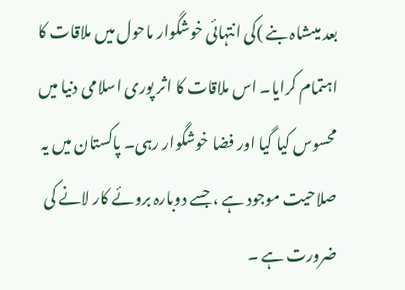بعد میںشاہ بنے )کی انتہائی خوشگوار ماحول میں ملاقات کا اہتمام کرایا۔ اس ملاقات کا اثر پوری اسلامی دنیا میں محسوس کیا گیا اور فضا خوشگوار رہی۔ پاکستان میں یہ صلاحیت موجود ہے ، جسے دوبارہ بروئے کار لانے کی ضرورت ہے ۔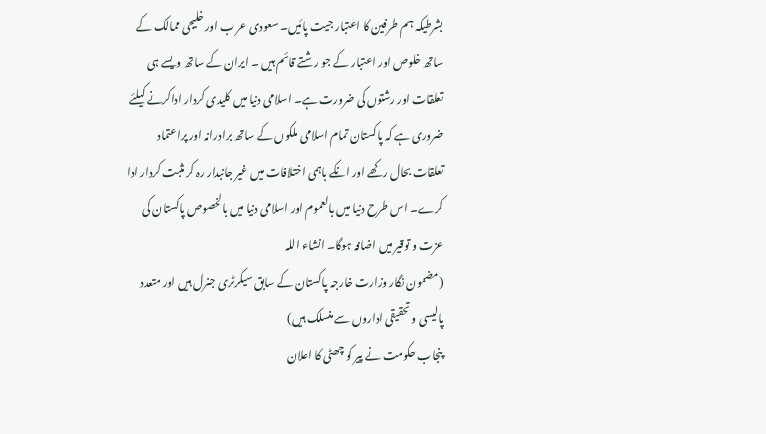بشرطیکہ ہم طرفین کا اعتبار جیت پائیں۔ سعودی عر ب اور خلیجی ممالک کے ساتھ خلوص اور اعتبار کے جو رشتے قائم ہیں ۔ ایران کے ساتھ ویسے ہی تعلقات اور رشتوں کی ضرورت ہے۔ اسلامی دنیا میں کلیدی کردار اداکرنے کیلئے ضروری ہے کہ پاکستان تمام اسلامی ملکوں کے ساتھ برادرانہ اور پراعتماد تعلقات بحال رکھے اور انکے باہمی اختلافات میں غیر جانبدار رہ کر مثبت کردار ادا کرے۔ اس طرح دنیا میں بالعموم اور اسلامی دنیا میں بالخصوص پاکستان کی عزت و توقیر میں اضافہ ہوگا۔ انشاء اللہ
(مضمون نگار وزارت خارجہ پاکستان کے سابق سیکرٹری جنرل ہیں اور متعدد پالیسی و تحقیقی اداروں سے منسلک ہیں)
پنجاب حکومت نے پیر کو چھٹی کا اعلان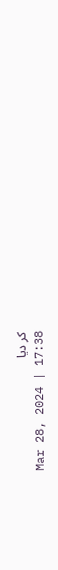کر دیا
Mar 28, 2024 | 17:38